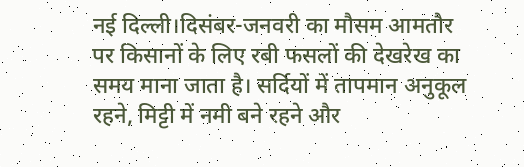नई दिल्ली।दिसंबर-जनवरी का मौसम आमतौर पर किसानों के लिए रबी फसलों की देखरेख का समय माना जाता है। सर्दियों में तापमान अनुकूल रहने, मिट्टी में नमी बने रहने और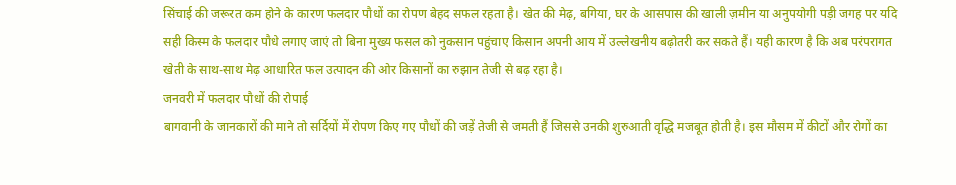सिंचाई की जरूरत कम होने के कारण फलदार पौधों का रोपण बेहद सफल रहता है। खेत की मेढ़, बगिया, घर के आसपास की खाली ज़मीन या अनुपयोगी पड़ी जगह पर यदि सही किस्म के फलदार पौधे लगाए जाएं तो बिना मुख्य फसल को नुकसान पहुंचाए किसान अपनी आय में उल्लेखनीय बढ़ोतरी कर सकते हैं। यही कारण है कि अब परंपरागत खेती के साथ-साथ मेढ़ आधारित फल उत्पादन की ओर किसानों का रुझान तेजी से बढ़ रहा है।
जनवरी में फलदार पौधों की रोपाई
बागवानी के जानकारों की माने तो सर्दियों में रोपण किए गए पौधों की जड़ें तेजी से जमती हैं जिससे उनकी शुरुआती वृद्धि मजबूत होती है। इस मौसम में कीटों और रोगों का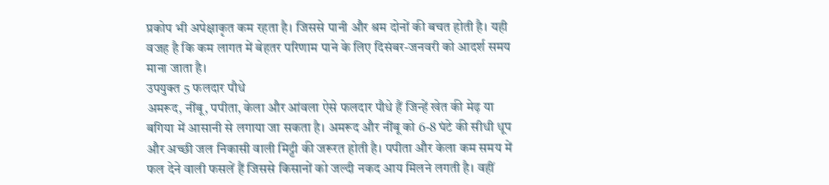प्रकोप भी अपेक्षाकृत कम रहता है। जिससे पानी और श्रम दोनों की बचत होती है। यही वजह है कि कम लागत में बेहतर परिणाम पाने के लिए दिसंबर-जनवरी को आदर्श समय माना जाता है।
उपयुक्त 5 फलदार पौधे
अमरूद, नींबू, पपीता, केला और आंवला ऐसे फलदार पौधे हैं जिन्हें खेत की मेढ़ या बगिया में आसानी से लगाया जा सकता है। अमरूद और नींबू को 6-8 घंटे की सीधी धूप और अच्छी जल निकासी वाली मिट्टी की जरूरत होती है। पपीता और केला कम समय में फल देने वाली फसलें हैं जिससे किसानों को जल्दी नकद आय मिलने लगती है। वहीं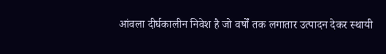आंवला दीर्घकालीन निवेश है जो वर्षों तक लगातार उत्पादन देकर स्थायी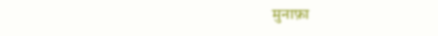मुनाफ़ा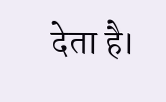देता है।